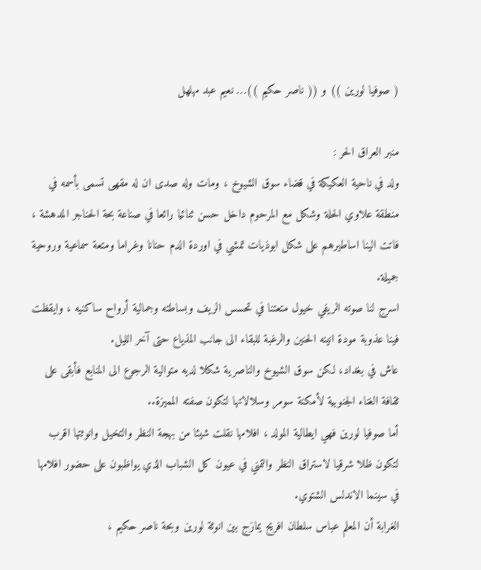( صوفيا لورين )) و (( ناصر حكيم ))… نعيم عبد مهلهل

منبر العراق الحر :
ولد في ناحية العكيكة في قضاء سوق الشيوخ ، ومات وله صدى ان له مقهى تسمى بأسمه في منطقة علاوي الحلة وشكل مع المرحوم داخل حسن ثنائيا رائعا في صناعة بحة الحناجر المدهشة ، فاتت الينا اساطيرهم على شكل ابوذيات تمشي في اوردة الدم حنانا وغراما ومتعة سماعية وروحية جميلة.
اسرج لنا صوته الريفي خيول متعتنا في تحسس الريف وبساطته وجمالية أرواح ساكنيه ، وايقظت فينا عذوبة مودة انينه الحنين والرغبة للبقاء الى جانب المذياع حتى آخر الليل.
عاش في بغداد، لكن سوق الشيوخ والناصرية شكلا لديه متوالية الرجوع الى المنابع فأبقى على ثقافة الغناء الجنوبية لأمكنة سومر وسلالاتها لتكون صفته المميزة..
أما صوفيا لورين فهي ايطالية المولد ، افلامها نقلت شيئا من بهجة النظر والتخيل وانوثتها اقرب لتكون ظلا شرقيا لاستراق النظر والتمني في عيون كل الشباب الذي يواظبون على حضور افلامها في سينما الاندلس الشتوي.
الغرابة أن المعلم عباس سلطان افريح يمازج بين انوثة لورين وبحة ناصر حكيم ،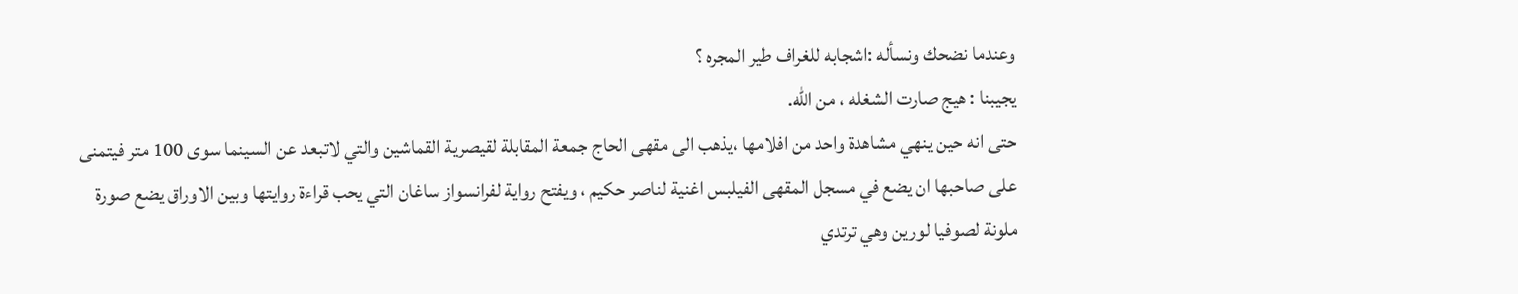وعندما نضحك ونسأله :اشجابه للغراف طير المجره ؟
يجيبنا : هيج صارت الشغله ، من الله.
حتى انه حين ينهي مشاهدة واحد من افلامها ،يذهب الى مقهى الحاج جمعة المقابلة لقيصرية القماشين والتي لاتبعد عن السينما سوى 100 متر فيتمنى على صاحبها ان يضع في مسجل المقهى الفيلبس اغنية لناصر حكيم ، ويفتح رواية لفرانسواز ساغان التي يحب قراءة روايتها وبين الاوراق يضع صورة ملونة لصوفيا لورين وهي ترتدي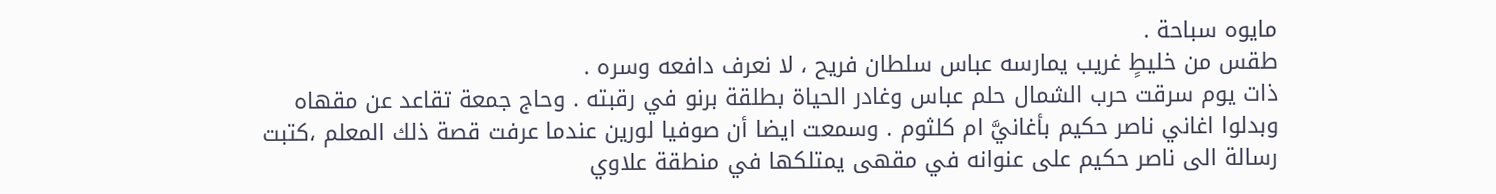مايوه سباحة .
طقس من خليطٍ غريب يمارسه عباس سلطان فريح ، لا نعرف دافعه وسره .
ذات يوم سرقت حرب الشمال حلم عباس وغادر الحياة بطلقة برنو في رقبته . وحاج جمعة تقاعد عن مقهاه وبدلوا اغاني ناصر حكيم بأغانيَّ ام كلثوم . وسمعت ايضا أن صوفيا لورين عندما عرفت قصة ذلك المعلم ،كتبت رسالة الى ناصر حكيم على عنوانه في مقهى يمتلكها في منطقة علاوي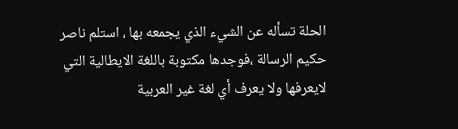الحلة تسأله عن الشيء الذي يجمعه بها ، استلم ناصر حكيم الرسالة ،فوجدها مكتوبة باللغة الايطالية التي لايعرفها ولا يعرف أي لغة غير العربية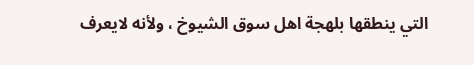التي ينطقها بلهجة اهل سوق الشيوخ ، ولأنه لايعرف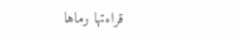قراءتها رماها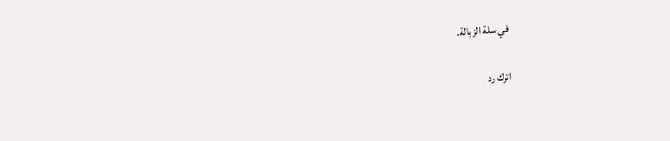في سلة الزبالة.

اترك رد